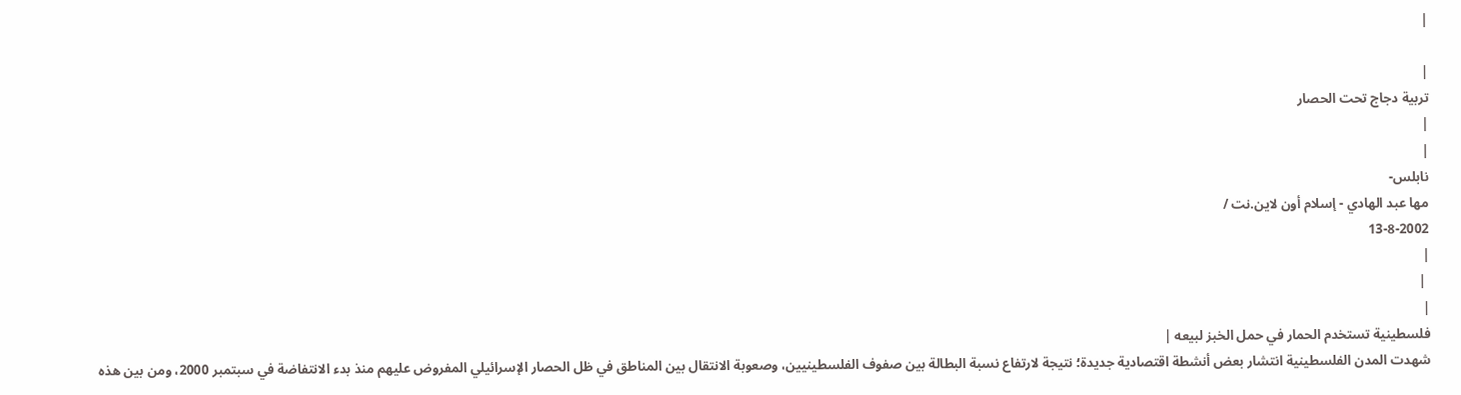|

|
تربية دجاج تحت الحصار
|
|
نابلس-
مها عبد الهادي - إسلام أون لاين.نت /
13-8-2002
|
 |
|
فلسطينية تستخدم الحمار في حمل الخبز لبيعه |
شهدت المدن الفلسطينية انتشار بعض أنشطة اقتصادية جديدة؛ نتيجة لارتفاع نسبة البطالة بين صفوف الفلسطينيين، وصعوبة الانتقال بين المناطق في ظل الحصار الإسرائيلي المفروض عليهم منذ بدء الانتفاضة في سبتمبر 2000، ومن بين هذه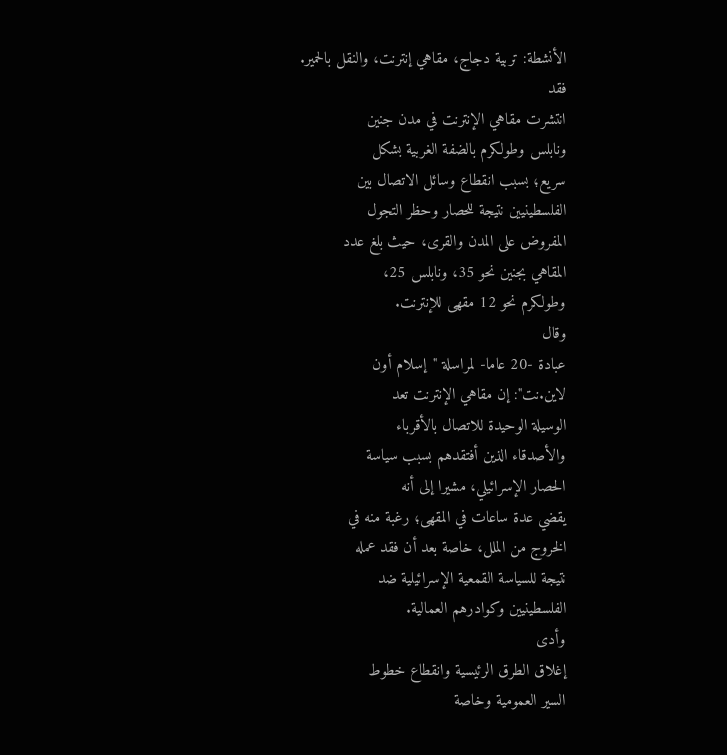الأنشطة: تربية دجاج، مقاهي إنترنت، والنقل بالحمير.
فقد
انتشرت مقاهي الإنترنت في مدن جنين
ونابلس وطولكرم بالضفة الغربية بشكل
سريع؛ بسبب انقطاع وسائل الاتصال بين
الفلسطينيين نتيجة للحصار وحظر التجول
المفروض على المدن والقرى، حيث بلغ عدد
المقاهي بجنين نحو 35، ونابلس 25،
وطولكرم نحو 12 مقهى للإنترنت.
وقال
عبادة -20 عاما- لمراسلة "إسلام أون
لاين.نت": إن مقاهي الإنترنت تعد
الوسيلة الوحيدة للاتصال بالأقرباء
والأصدقاء الذين أفتقدهم بسبب سياسة
الحصار الإسرائيلي، مشيرا إلى أنه
يقضي عدة ساعات في المقهى؛ رغبة منه في
الخروج من الملل، خاصة بعد أن فقد عمله
نتيجة للسياسة القمعية الإسرائيلية ضد
الفلسطينيين وكوادرهم العمالية.
وأدى
إغلاق الطرق الرئيسية وانقطاع خطوط
السير العمومية وخاصة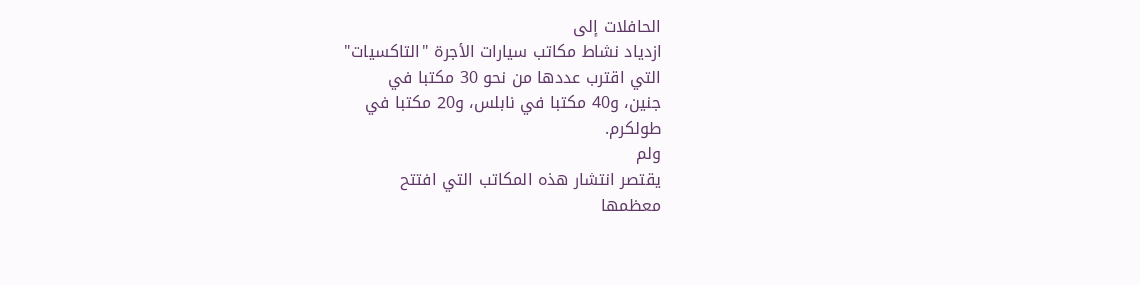الحافلات إلى
ازدياد نشاط مكاتب سيارات الأجرة "التاكسيات"
التي اقترب عددها من نحو 30 مكتبا في
جنين، و40 مكتبا في نابلس، و20 مكتبا في
طولكرم.
ولم
يقتصر انتشار هذه المكاتب التي افتتح
معظمها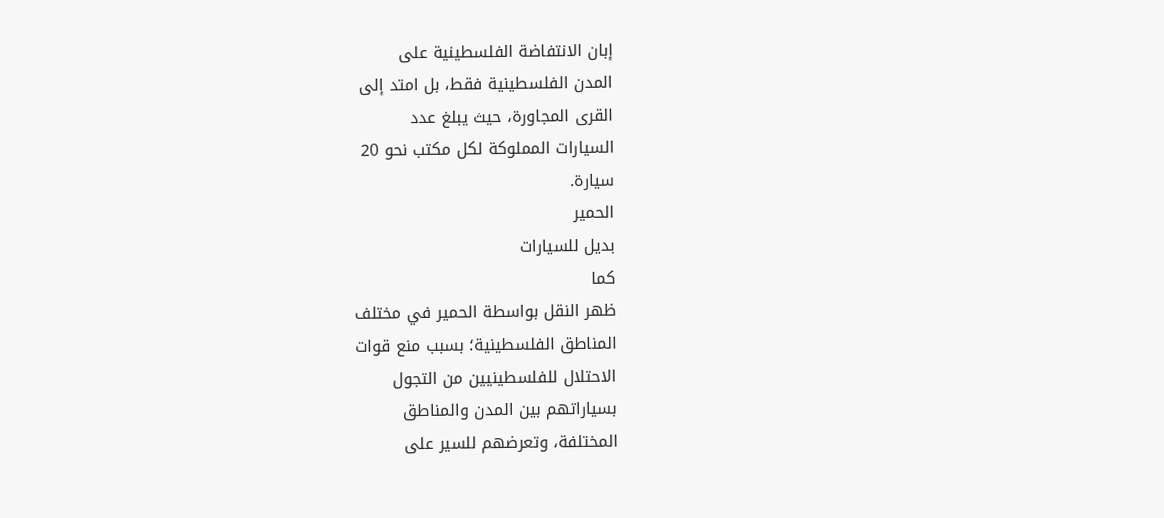إبان الانتفاضة الفلسطينية على
المدن الفلسطينية فقط، بل امتد إلى
القرى المجاورة، حيث يبلغ عدد
السيارات المملوكة لكل مكتب نحو 20
سيارة.
الحمير
بديل للسيارات
كما
ظهر النقل بواسطة الحمير في مختلف
المناطق الفلسطينية؛ بسبب منع قوات
الاحتلال للفلسطينيين من التجول
بسياراتهم بين المدن والمناطق
المختلفة، وتعرضهم للسير على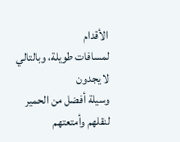الأقدام
لمسافات طويلة، وبالتالي لا يجدون
وسيلة أفضل من الحمير لنقلهم وأمتعتهم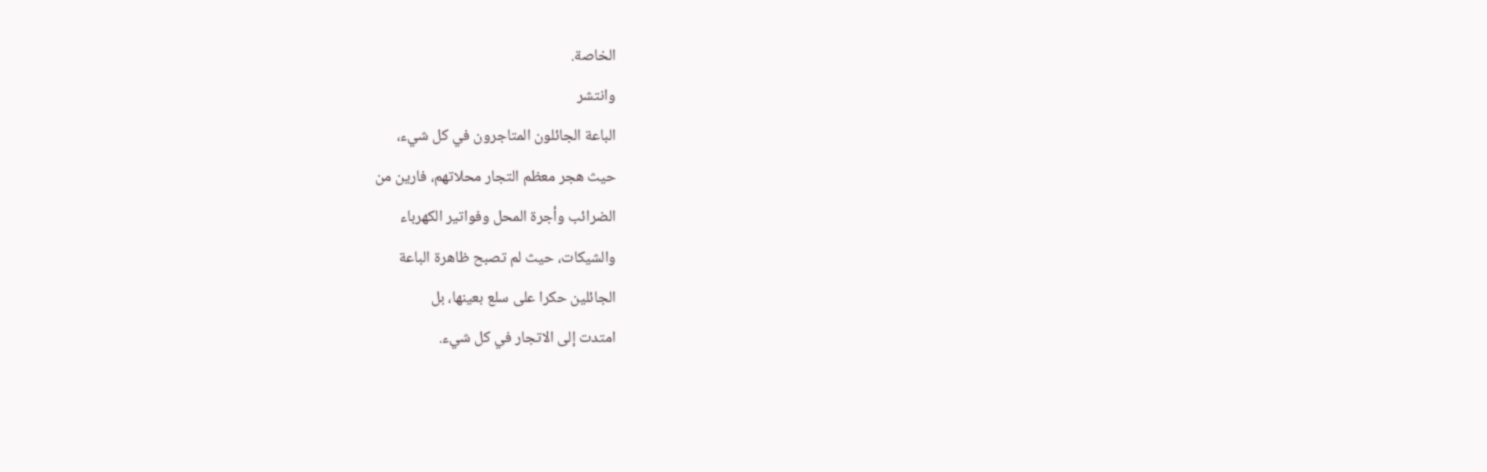الخاصة.
وانتشر
الباعة الجائلون المتاجرون في كل شيء،
حيث هجر معظم التجار محلاتهم، فارين من
الضرائب وأجرة المحل وفواتير الكهرباء
والشيكات، حيث لم تصبح ظاهرة الباعة
الجائلين حكرا على سلع بعينها، بل
امتدت إلى الاتجار في كل شيء.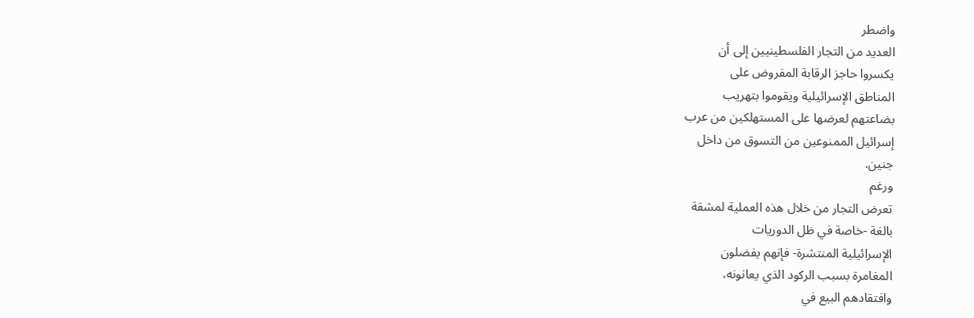واضطر
العديد من التجار الفلسطينيين إلى أن
يكسروا حاجز الرقابة المفروض على
المناطق الإسرائيلية ويقوموا بتهريب
بضاعتهم لعرضها على المستهلكين من عرب
إسرائيل الممنوعين من التسوق من داخل
جنين.
ورغم
تعرض التجار من خلال هذه العملية لمشقة
بالغة -خاصة في ظل الدوريات
الإسرائيلية المنتشرة- فإنهم يفضلون
المغامرة بسبب الركود الذي يعانونه،
وافتقادهم البيع في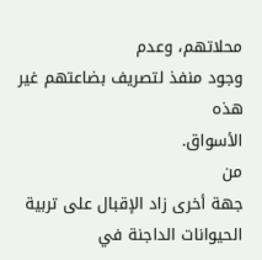محلاتهم، وعدم
وجود منفذ لتصريف بضاعتهم غير هذه
الأسواق.
من
جهة أخرى زاد الإقبال على تربية
الحيوانات الداجنة في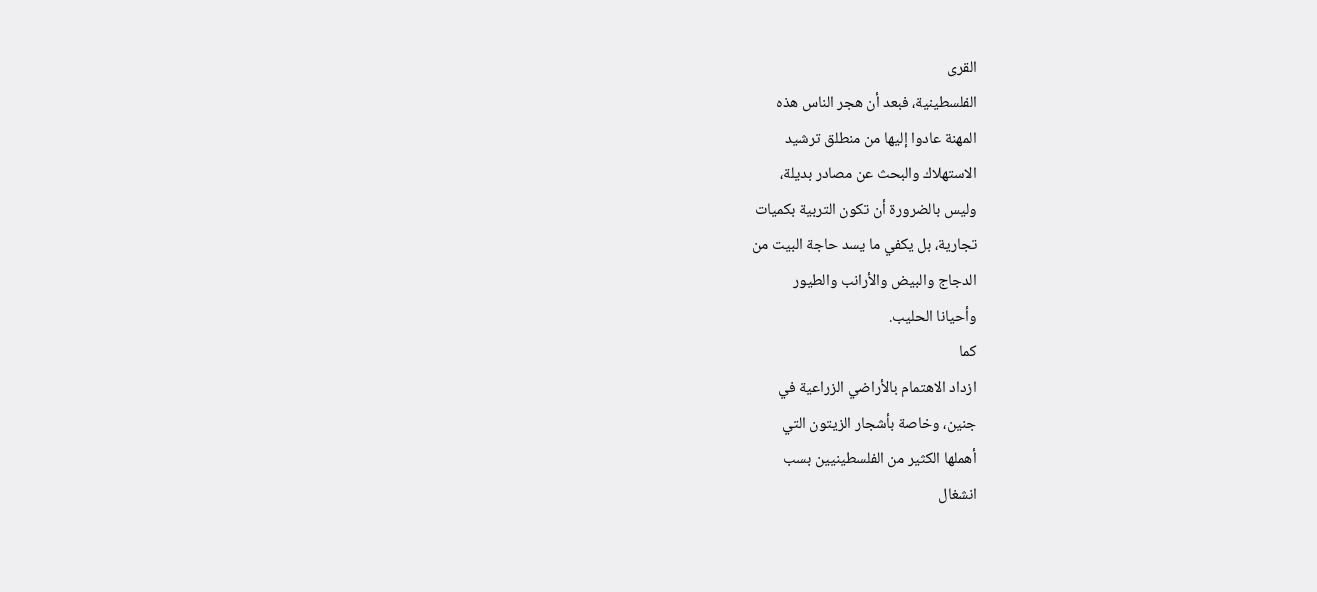القرى
الفلسطينية، فبعد أن هجر الناس هذه
المهنة عادوا إليها من منطلق ترشيد
الاستهلاك والبحث عن مصادر بديلة،
وليس بالضرورة أن تكون التربية بكميات
تجارية، بل يكفي ما يسد حاجة البيت من
الدجاج والبيض والأرانب والطيور
وأحيانا الحليب.
كما
ازداد الاهتمام بالأراضي الزراعية في
جنين، وخاصة بأشجار الزيتون التي
أهملها الكثير من الفلسطينيين بسب
انشغال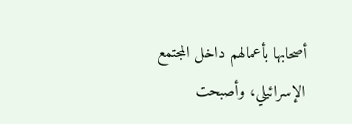أصحابها بأعمالهم داخل المجتمع
الإسرائيلي، وأصبحت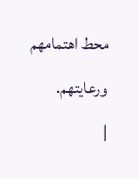محط اهتمامهم
ورعايتهم.
|